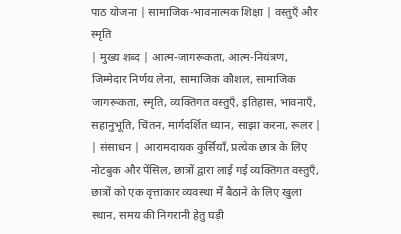पाठ योजना | सामाजिक-भावनात्मक शिक्षा | वस्तुएँ और स्मृति
| मुख्य शब्द | आत्म-जागरूकता, आत्म-नियंत्रण, जिम्मेदार निर्णय लेना, सामाजिक कौशल, सामाजिक जागरूकता, स्मृति, व्यक्तिगत वस्तुएँ, इतिहास, भावनाएँ, सहानुभूति, चिंतन, मार्गदर्शित ध्यान, साझा करना, रूलर |
| संसाधन | आरामदायक कुर्सियाँ, प्रत्येक छात्र के लिए नोटबुक और पेंसिल, छात्रों द्वारा लाई गई व्यक्तिगत वस्तुएँ, छात्रों को एक वृत्ताकार व्यवस्था में बैठाने के लिए खुला स्थान, समय की निगरानी हेतु घड़ी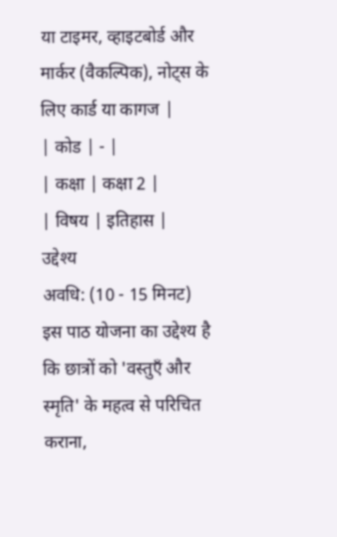या टाइमर, व्हाइटबोर्ड और मार्कर (वैकल्पिक), नोट्स के लिए कार्ड या कागज |
| कोड | - |
| कक्षा | कक्षा 2 |
| विषय | इतिहास |
उद्देश्य
अवधि: (10 - 15 मिनट)
इस पाठ योजना का उद्देश्य है कि छात्रों को 'वस्तुएँ और स्मृति' के महत्व से परिचित कराना,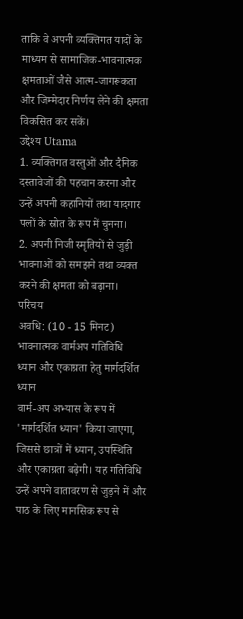ताकि वे अपनी व्यक्तिगत यादों के माध्यम से सामाजिक-भावनात्मक क्षमताओं जैसे आत्म-जागरूकता और जिम्मेदार निर्णय लेने की क्षमता विकसित कर सकें।
उद्देश्य Utama
1. व्यक्तिगत वस्तुओं और दैनिक दस्तावेजों की पहचान करना और उन्हें अपनी कहानियों तथा यादगार पलों के स्रोत के रूप में चुनना।
2. अपनी निजी स्मृतियों से जुड़ी भावनाओं को समझने तथा व्यक्त करने की क्षमता को बढ़ाना।
परिचय
अवधि: (10 - 15 मिनट)
भावनात्मक वार्मअप गतिविधि
ध्यान और एकाग्रता हेतु मार्गदर्शित ध्यान
वार्म-अप अभ्यास के रूप में 'मार्गदर्शित ध्यान' किया जाएगा, जिससे छात्रों में ध्यान, उपस्थिति और एकाग्रता बढ़ेगी। यह गतिविधि उन्हें अपने वातावरण से जुड़ने में और पाठ के लिए मानसिक रूप से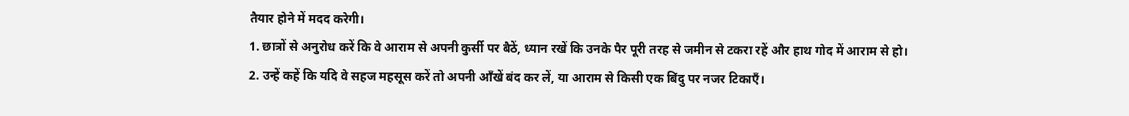तैयार होने में मदद करेगी।
1. छात्रों से अनुरोध करें कि वे आराम से अपनी कुर्सी पर बैठें, ध्यान रखें कि उनके पैर पूरी तरह से जमीन से टकरा रहें और हाथ गोद में आराम से हो।
2. उन्हें कहें कि यदि वे सहज महसूस करें तो अपनी आँखें बंद कर लें, या आराम से किसी एक बिंदु पर नजर टिकाएँ।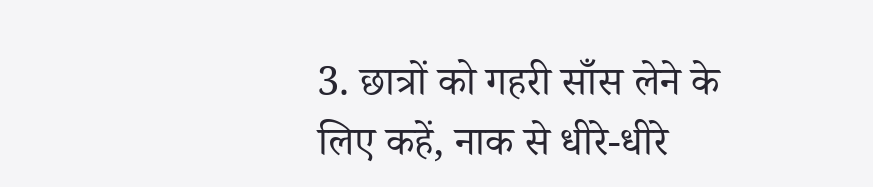3. छात्रों को गहरी साँस लेने के लिए कहें, नाक से धीरे-धीरे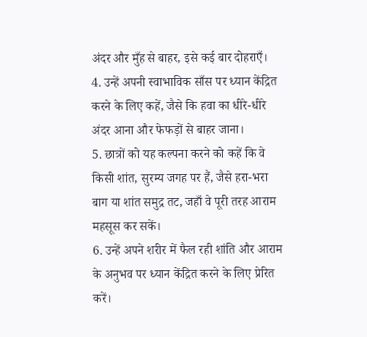अंदर और मुँह से बाहर, इसे कई बार दोहराएँ।
4. उन्हें अपनी स्वाभाविक साँस पर ध्यान केंद्रित करने के लिए कहें, जैसे कि हवा का धीरे-धीरे अंदर आना और फेफड़ों से बाहर जाना।
5. छात्रों को यह कल्पना करने को कहें कि वे किसी शांत, सुरम्य जगह पर हैं, जैसे हरा-भरा बाग या शांत समुद्र तट, जहाँ वे पूरी तरह आराम महसूस कर सकें।
6. उन्हें अपने शरीर में फैल रही शांति और आराम के अनुभव पर ध्यान केंद्रित करने के लिए प्रेरित करें।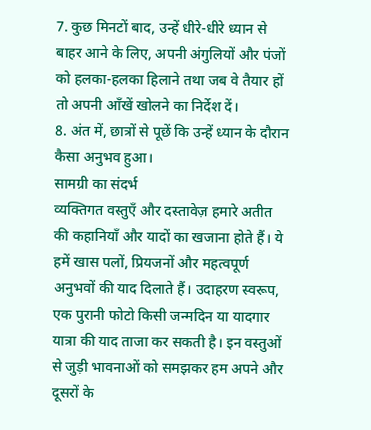7. कुछ मिनटों बाद, उन्हें धीरे-धीरे ध्यान से बाहर आने के लिए, अपनी अंगुलियों और पंजों को हलका-हलका हिलाने तथा जब वे तैयार हों तो अपनी आँखें खोलने का निर्देश दें।
8. अंत में, छात्रों से पूछें कि उन्हें ध्यान के दौरान कैसा अनुभव हुआ।
सामग्री का संदर्भ
व्यक्तिगत वस्तुएँ और दस्तावेज़ हमारे अतीत की कहानियाँ और यादों का खजाना होते हैं। ये हमें खास पलों, प्रियजनों और महत्वपूर्ण अनुभवों की याद दिलाते हैं। उदाहरण स्वरूप, एक पुरानी फोटो किसी जन्मदिन या यादगार यात्रा की याद ताजा कर सकती है। इन वस्तुओं से जुड़ी भावनाओं को समझकर हम अपने और दूसरों के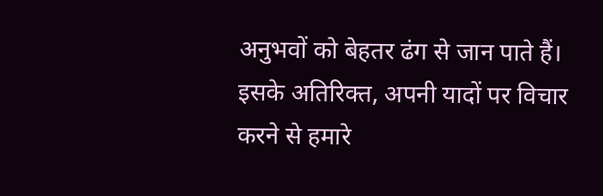अनुभवों को बेहतर ढंग से जान पाते हैं।
इसके अतिरिक्त, अपनी यादों पर विचार करने से हमारे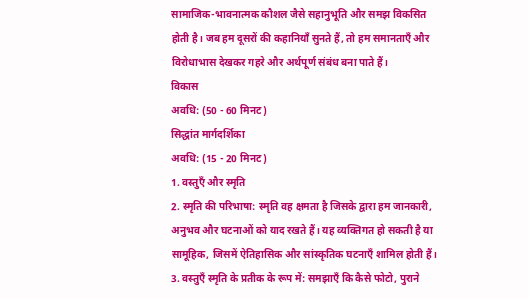सामाजिक-भावनात्मक कौशल जैसे सहानुभूति और समझ विकसित होती है। जब हम दूसरों की कहानियाँ सुनते हैं, तो हम समानताएँ और विरोधाभास देखकर गहरे और अर्थपूर्ण संबंध बना पाते हैं।
विकास
अवधि: (50 - 60 मिनट)
सिद्धांत मार्गदर्शिका
अवधि: (15 - 20 मिनट)
1. वस्तुएँ और स्मृति
2. स्मृति की परिभाषा: स्मृति वह क्षमता है जिसके द्वारा हम जानकारी, अनुभव और घटनाओं को याद रखते हैं। यह व्यक्तिगत हो सकती है या सामूहिक, जिसमें ऐतिहासिक और सांस्कृतिक घटनाएँ शामिल होती हैं।
3. वस्तुएँ स्मृति के प्रतीक के रूप में: समझाएँ कि कैसे फोटो, पुराने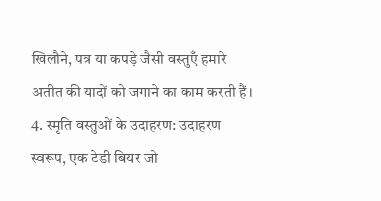खिलौने, पत्र या कपड़े जैसी वस्तुएँ हमारे अतीत की यादों को जगाने का काम करती हैं।
4. स्मृति वस्तुओं के उदाहरण: उदाहरण स्वरूप, एक टेडी बियर जो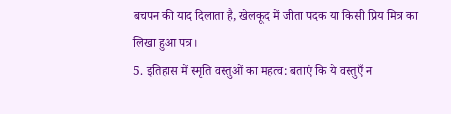बचपन की याद दिलाता है, खेलकूद में जीता पदक या किसी प्रिय मित्र का लिखा हुआ पत्र।
5. इतिहास में स्मृति वस्तुओं का महत्व: बताएं कि ये वस्तुएँ न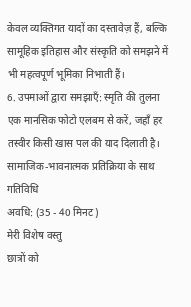केवल व्यक्तिगत यादों का दस्तावेज़ हैं, बल्कि सामूहिक इतिहास और संस्कृति को समझने में भी महत्वपूर्ण भूमिका निभाती हैं।
6. उपमाओं द्वारा समझाएँ: स्मृति की तुलना एक मानसिक फोटो एलबम से करें, जहाँ हर तस्वीर किसी खास पल की याद दिलाती है।
सामाजिक-भावनात्मक प्रतिक्रिया के साथ गतिविधि
अवधि: (35 - 40 मिनट)
मेरी विशेष वस्तु
छात्रों को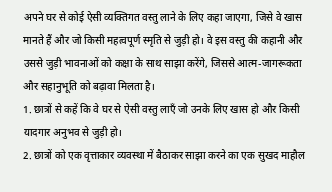अपने घर से कोई ऐसी व्यक्तिगत वस्तु लाने के लिए कहा जाएगा, जिसे वे खास मानते हैं और जो किसी महत्वपूर्ण स्मृति से जुड़ी हो। वे इस वस्तु की कहानी और उससे जुड़ी भावनाओं को कक्षा के साथ साझा करेंगे, जिससे आत्म-जागरूकता और सहानुभूति को बढ़ावा मिलता है।
1. छात्रों से कहें कि वे घर से ऐसी वस्तु लाएँ जो उनके लिए खास हो और किसी यादगार अनुभव से जुड़ी हो।
2. छात्रों को एक वृत्ताकार व्यवस्था में बैठाकर साझा करने का एक सुखद माहौल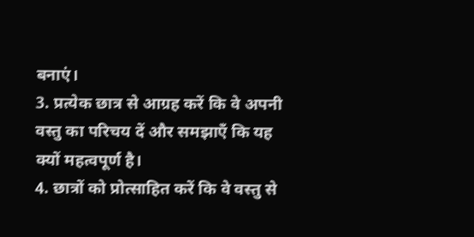बनाएं।
3. प्रत्येक छात्र से आग्रह करें कि वे अपनी वस्तु का परिचय दें और समझाएँ कि यह क्यों महत्वपूर्ण है।
4. छात्रों को प्रोत्साहित करें कि वे वस्तु से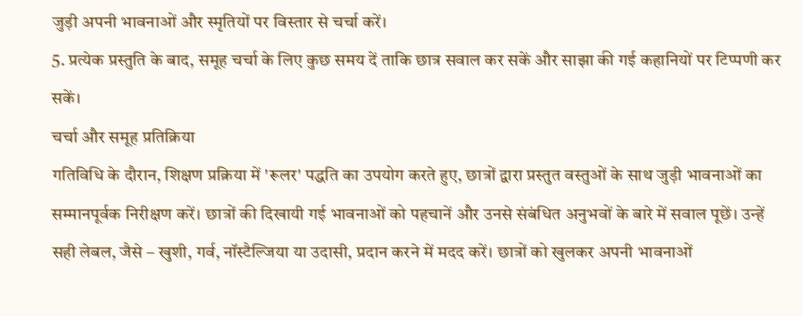जुड़ी अपनी भावनाओं और स्मृतियों पर विस्तार से चर्चा करें।
5. प्रत्येक प्रस्तुति के बाद, समूह चर्चा के लिए कुछ समय दें ताकि छात्र सवाल कर सकें और साझा की गई कहानियों पर टिप्पणी कर सकें।
चर्चा और समूह प्रतिक्रिया
गतिविधि के दौरान, शिक्षण प्रक्रिया में 'रूलर' पद्धति का उपयोग करते हुए, छात्रों द्वारा प्रस्तुत वस्तुओं के साथ जुड़ी भावनाओं का सम्मानपूर्वक निरीक्षण करें। छात्रों की दिखायी गई भावनाओं को पहचानें और उनसे संबंधित अनुभवों के बारे में सवाल पूछें। उन्हें सही लेबल, जैसे – खुशी, गर्व, नॉस्टैल्जिया या उदासी, प्रदान करने में मदद करें। छात्रों को खुलकर अपनी भावनाओं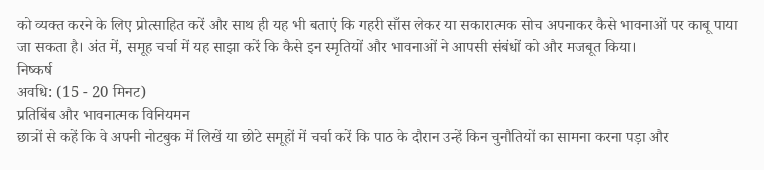को व्यक्त करने के लिए प्रोत्साहित करें और साथ ही यह भी बताएं कि गहरी साँस लेकर या सकारात्मक सोच अपनाकर कैसे भावनाओं पर काबू पाया जा सकता है। अंत में, समूह चर्चा में यह साझा करें कि कैसे इन स्मृतियों और भावनाओं ने आपसी संबंधों को और मजबूत किया।
निष्कर्ष
अवधि: (15 - 20 मिनट)
प्रतिबिंब और भावनात्मक विनियमन
छात्रों से कहें कि वे अपनी नोटबुक में लिखें या छोटे समूहों में चर्चा करें कि पाठ के दौरान उन्हें किन चुनौतियों का सामना करना पड़ा और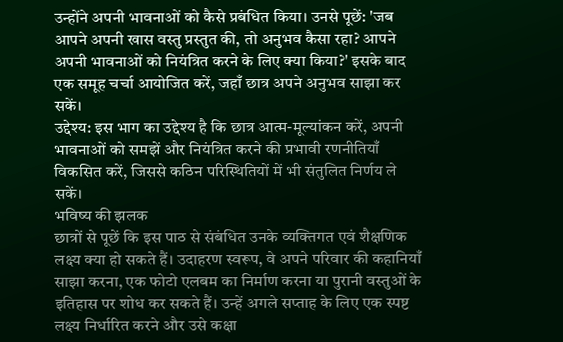उन्होंने अपनी भावनाओं को कैसे प्रबंधित किया। उनसे पूछें: 'जब आपने अपनी खास वस्तु प्रस्तुत की, तो अनुभव कैसा रहा? आपने अपनी भावनाओं को नियंत्रित करने के लिए क्या किया?' इसके बाद एक समूह चर्चा आयोजित करें, जहाँ छात्र अपने अनुभव साझा कर सकें।
उद्देश्य: इस भाग का उद्देश्य है कि छात्र आत्म-मूल्यांकन करें, अपनी भावनाओं को समझें और नियंत्रित करने की प्रभावी रणनीतियाँ विकसित करें, जिससे कठिन परिस्थितियों में भी संतुलित निर्णय ले सकें।
भविष्य की झलक
छात्रों से पूछें कि इस पाठ से संबंधित उनके व्यक्तिगत एवं शैक्षणिक लक्ष्य क्या हो सकते हैं। उदाहरण स्वरूप, वे अपने परिवार की कहानियाँ साझा करना, एक फोटो एलबम का निर्माण करना या पुरानी वस्तुओं के इतिहास पर शोध कर सकते हैं। उन्हें अगले सप्ताह के लिए एक स्पष्ट लक्ष्य निर्धारित करने और उसे कक्षा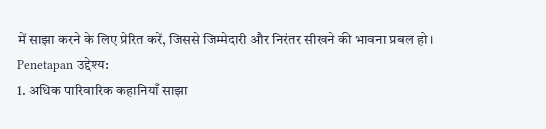में साझा करने के लिए प्रेरित करें, जिससे जिम्मेदारी और निरंतर सीखने की भावना प्रबल हो।
Penetapan उद्देश्य:
1. अधिक पारिवारिक कहानियाँ साझा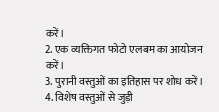करें।
2. एक व्यक्तिगत फोटो एलबम का आयोजन करें।
3. पुरानी वस्तुओं का इतिहास पर शोध करें।
4. विशेष वस्तुओं से जुड़ी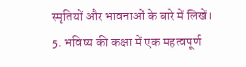स्मृतियों और भावनाओं के बारे में लिखें।
5. भविष्य की कक्षा में एक महत्वपूर्ण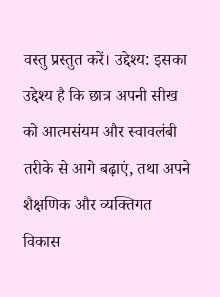वस्तु प्रस्तुत करें। उद्देश्य: इसका उद्देश्य है कि छात्र अपनी सीख को आत्मसंयम और स्वावलंबी तरीके से आगे बढ़ाएं, तथा अपने शैक्षणिक और व्यक्तिगत विकास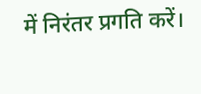में निरंतर प्रगति करें।